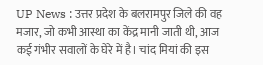UP News : उत्तर प्रदेश के बलरामपुर जिले की वह मजार, जो कभी आस्था का केंद्र मानी जाती थी, आज कई गंभीर सवालों के घेरे में है। चांद मियां की इस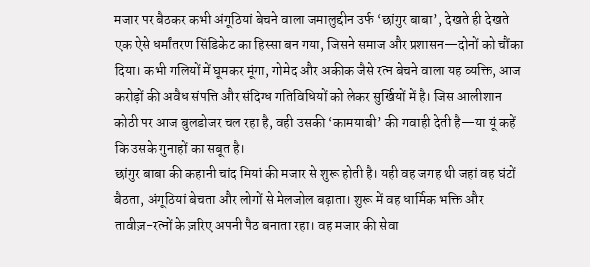मजार पर बैठकर कभी अंगूठियां बेचने वाला जमालुद्दीन उर्फ ‘छांगुर बाबा’, देखते ही देखते एक ऐसे धर्मांतरण सिंडिकेट का हिस्सा बन गया, जिसने समाज और प्रशासन—दोनों को चौंका दिया। कभी गलियों में घूमकर मूंगा, गोमेद और अकीक जैसे रत्न बेचने वाला यह व्यक्ति, आज करोड़ों की अवैध संपत्ति और संदिग्ध गतिविधियों को लेकर सुर्खियों में है। जिस आलीशान कोठी पर आज बुलडोजर चल रहा है, वही उसकी ‘कामयाबी’ की गवाही देती है—या यूं कहें कि उसके गुनाहों का सबूत है।
छांगुर बाबा की कहानी चांद मियां की मजार से शुरू होती है। यही वह जगह थी जहां वह घंटों बैठता, अंगूठियां बेचता और लोगों से मेलजोल बढ़ाता। शुरू में वह धार्मिक भक्ति और तावीज़-रत्नों के ज़रिए अपनी पैठ बनाता रहा। वह मजार की सेवा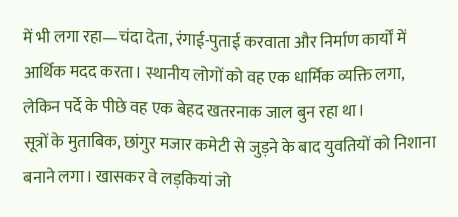में भी लगा रहा—चंदा देता, रंगाई-पुताई करवाता और निर्माण कार्यों में आर्थिक मदद करता। स्थानीय लोगों को वह एक धार्मिक व्यक्ति लगा, लेकिन पर्दे के पीछे वह एक बेहद खतरनाक जाल बुन रहा था।
सूत्रों के मुताबिक, छांगुर मजार कमेटी से जुड़ने के बाद युवतियों को निशाना बनाने लगा। खासकर वे लड़कियां जो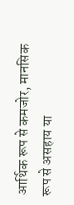आर्थिक रूप से कमजोर, मानसिक रूप से असहाय या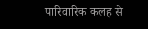पारिवारिक कलह से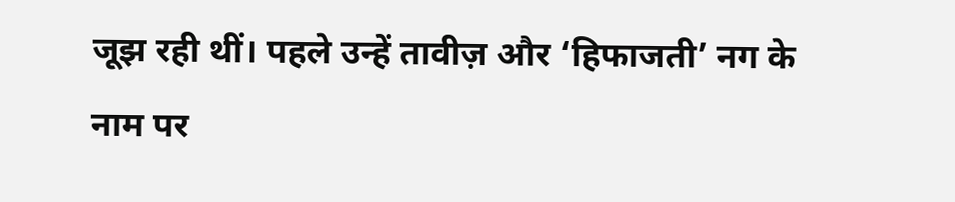जूझ रही थीं। पहले उन्हें तावीज़ और ‘हिफाजती’ नग के नाम पर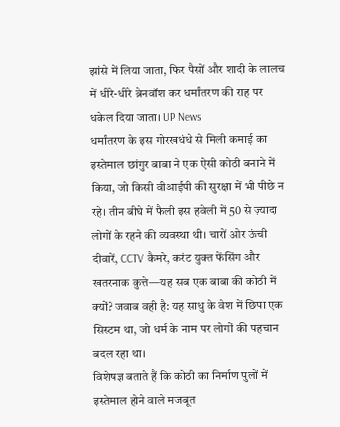झांसे में लिया जाता, फिर पैसों और शादी के लालच में धीरे-धीरे ब्रेनवॉश कर धर्मांतरण की राह पर धकेल दिया जाता। UP News
धर्मांतरण के इस गोरखधंधे से मिली कमाई का इस्तेमाल छांगुर बाबा ने एक ऐसी कोठी बनाने में किया, जो किसी वीआईपी की सुरक्षा में भी पीछे न रहे। तीन बीघे में फैली इस हवेली में 50 से ज़्यादा लोगों के रहने की व्यवस्था थी। चारों ओर ऊंची दीवारें, CCTV कैमरे, करंट युक्त फेंसिंग और खतरनाक कुत्ते—यह सब एक बाबा की कोठी में क्यों? जवाब वही है: यह साधु के वेश में छिपा एक सिस्टम था, जो धर्म के नाम पर लोगों की पहचान बदल रहा था।
विशेषज्ञ बताते हैं कि कोठी का निर्माण पुलों में इस्तेमाल होने वाले मजबूत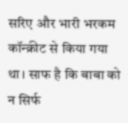सरिए और भारी भरकम कॉन्क्रीट से किया गया था। साफ है कि बाबा को न सिर्फ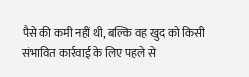पैसे की कमी नहीं थी, बल्कि वह खुद को किसी संभावित कार्रवाई के लिए पहले से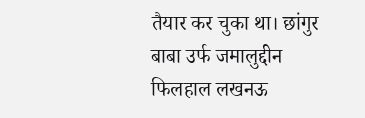तैयार कर चुका था। छांगुर बाबा उर्फ जमालुद्दीन फिलहाल लखनऊ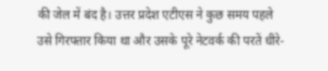की जेल में बंद है। उत्तर प्रदेश एटीएस ने कुछ समय पहले उसे गिरफ्तार किया था और उसके पूरे नेटवर्क की परतें धीरे-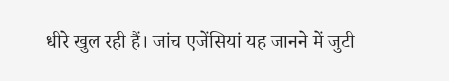धीरे खुल रही हैं। जांच एजेंसियां यह जानने में जुटी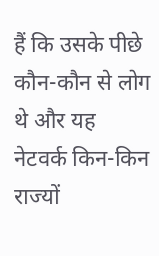हैं कि उसके पीछे कौन-कौन से लोग थे और यह नेटवर्क किन-किन राज्यों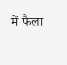में फैला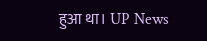हुआ था। UP News